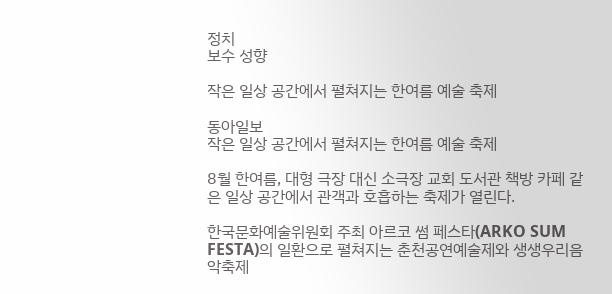정치
보수 성향

작은 일상 공간에서 펼쳐지는 한여름 예술 축제

동아일보
작은 일상 공간에서 펼쳐지는 한여름 예술 축제

8월 한여름, 대형 극장 대신 소극장 교회 도서관 책방 카페 같은 일상 공간에서 관객과 호흡하는 축제가 열린다.

한국문화예술위원회 주최 아르코 썸 페스타(ARKO SUM FESTA)의 일환으로 펼쳐지는 춘천공연예술제와 생생우리음악축제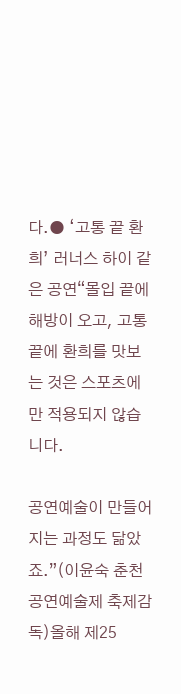다.● ‘고통 끝 환희’ 러너스 하이 같은 공연“몰입 끝에 해방이 오고, 고통 끝에 환희를 맛보는 것은 스포츠에만 적용되지 않습니다.

공연예술이 만들어지는 과정도 닮았죠.”(이윤숙 춘천공연예술제 축제감독)올해 제25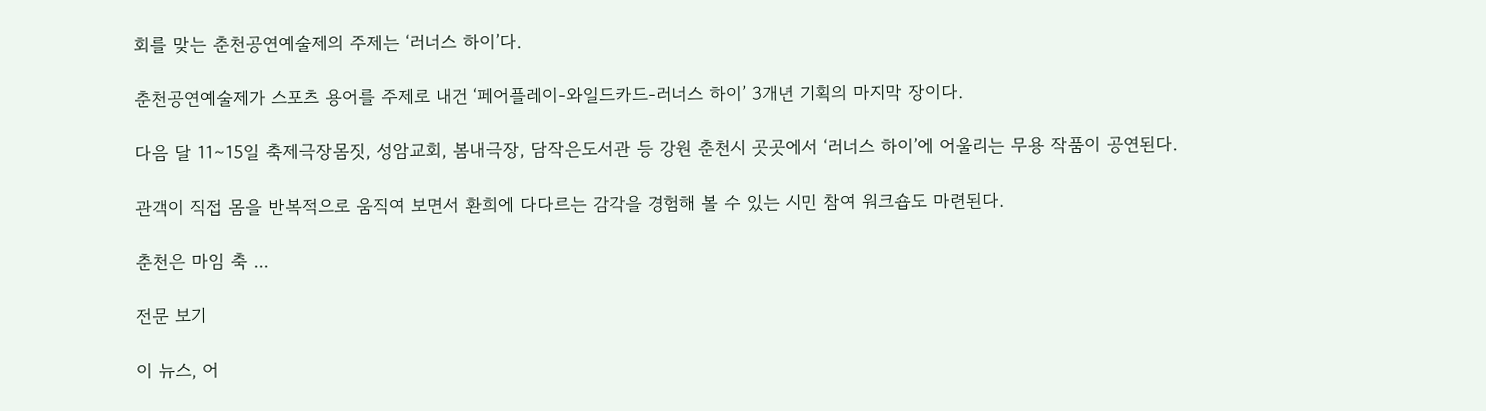회를 맞는 춘천공연예술제의 주제는 ‘러너스 하이’다.

춘천공연예술제가 스포츠 용어를 주제로 내건 ‘페어플레이-와일드카드-러너스 하이’ 3개년 기획의 마지막 장이다.

다음 달 11∼15일 축제극장몸짓, 성암교회, 봄내극장, 담작은도서관 등 강원 춘천시 곳곳에서 ‘러너스 하이’에 어울리는 무용 작품이 공연된다.

관객이 직접 몸을 반복적으로 움직여 보면서 환희에 다다르는 감각을 경험해 볼 수 있는 시민 참여 워크숍도 마련된다.

춘천은 마임 축 ...

전문 보기

이 뉴스, 어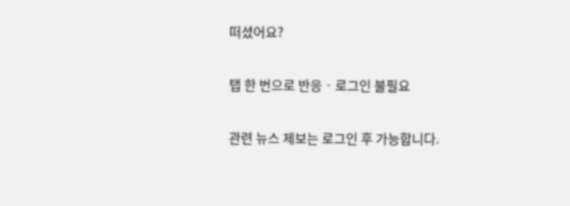떠셨어요?

탭 한 번으로 반응 · 로그인 불필요

관련 뉴스 제보는 로그인 후 가능합니다.